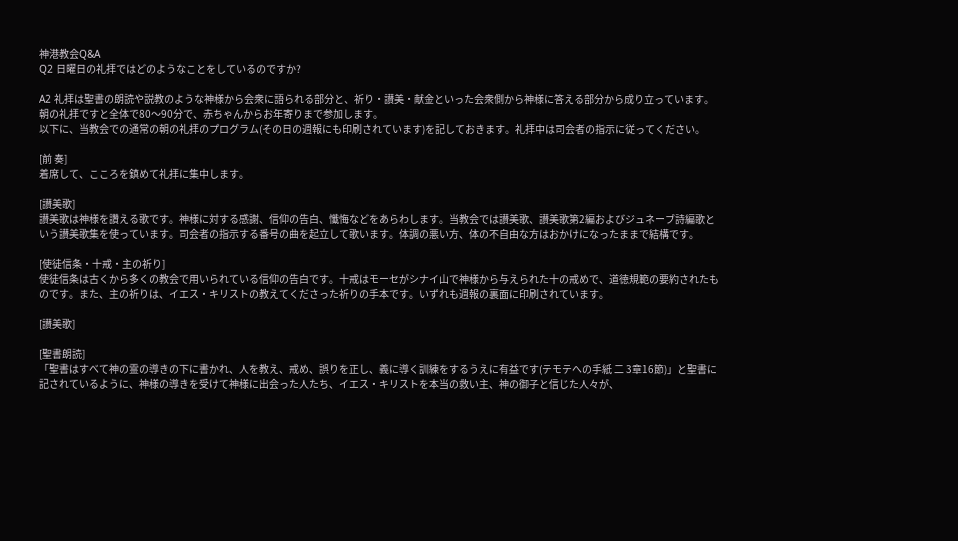神港教会Q&A
Q2 日曜日の礼拝ではどのようなことをしているのですか?

A2 礼拝は聖書の朗読や説教のような神様から会衆に語られる部分と、祈り・讃美・献金といった会衆側から神様に答える部分から成り立っています。朝の礼拝ですと全体で80〜90分で、赤ちゃんからお年寄りまで参加します。
以下に、当教会での通常の朝の礼拝のプログラム(その日の週報にも印刷されています)を記しておきます。礼拝中は司会者の指示に従ってください。

[前 奏]
着席して、こころを鎮めて礼拝に集中します。

[讃美歌]
讃美歌は神様を讚える歌です。神様に対する感謝、信仰の告白、懺悔などをあらわします。当教会では讃美歌、讃美歌第2編およびジュネーブ詩編歌という讃美歌集を使っています。司会者の指示する番号の曲を起立して歌います。体調の悪い方、体の不自由な方はおかけになったままで結構です。

[使徒信条・十戒・主の祈り]
使徒信条は古くから多くの教会で用いられている信仰の告白です。十戒はモーセがシナイ山で神様から与えられた十の戒めで、道徳規範の要約されたものです。また、主の祈りは、イエス・キリストの教えてくださった祈りの手本です。いずれも週報の裏面に印刷されています。

[讃美歌]

[聖書朗読]
「聖書はすべて神の霊の導きの下に書かれ、人を教え、戒め、誤りを正し、義に導く訓練をするうえに有益です(テモテへの手紙 二 3章16節)」と聖書に記されているように、神様の導きを受けて神様に出会った人たち、イエス・キリストを本当の救い主、神の御子と信じた人々が、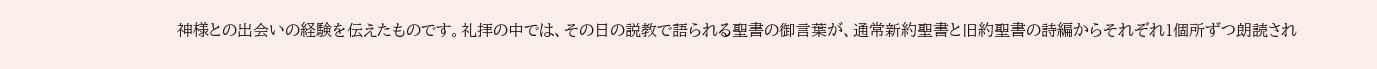神様との出会いの経験を伝えたものです。礼拝の中では、その日の説教で語られる聖書の御言葉が、通常新約聖書と旧約聖書の詩編からそれぞれ1個所ずつ朗読され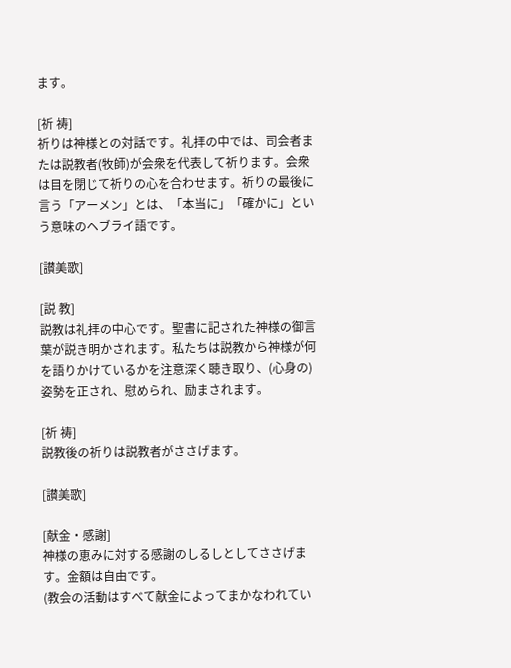ます。

[祈 祷]
祈りは神様との対話です。礼拝の中では、司会者または説教者(牧師)が会衆を代表して祈ります。会衆は目を閉じて祈りの心を合わせます。祈りの最後に言う「アーメン」とは、「本当に」「確かに」という意味のヘブライ語です。

[讃美歌]

[説 教]
説教は礼拝の中心です。聖書に記された神様の御言葉が説き明かされます。私たちは説教から神様が何を語りかけているかを注意深く聴き取り、(心身の)姿勢を正され、慰められ、励まされます。

[祈 祷]
説教後の祈りは説教者がささげます。

[讃美歌]

[献金・感謝]
神様の恵みに対する感謝のしるしとしてささげます。金額は自由です。
(教会の活動はすべて献金によってまかなわれてい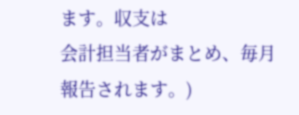ます。収支は
会計担当者がまとめ、毎月報告されます。)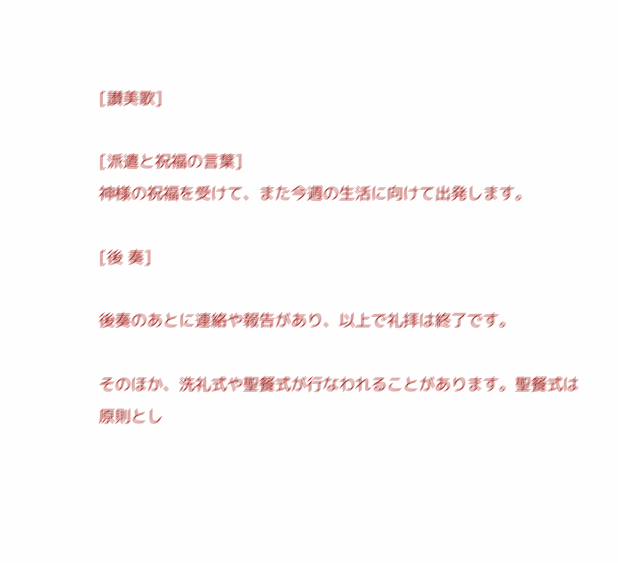[讃美歌]

[派遣と祝福の言葉]
神様の祝福を受けて、また今週の生活に向けて出発します。

[後 奏]

後奏のあとに連絡や報告があり、以上で礼拝は終了です。

そのほか、洗礼式や聖餐式が行なわれることがあります。聖餐式は原則とし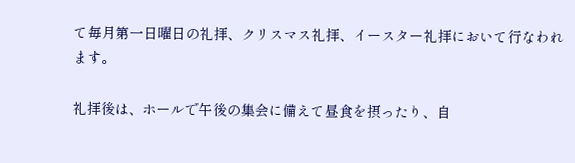て毎月第一日曜日の礼拝、クリスマス礼拝、イースター礼拝において行なわれます。

礼拝後は、ホールで午後の集会に備えて昼食を摂ったり、自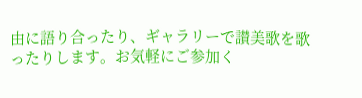由に語り合ったり、ギャラリーで讃美歌を歌ったりします。お気軽にご参加く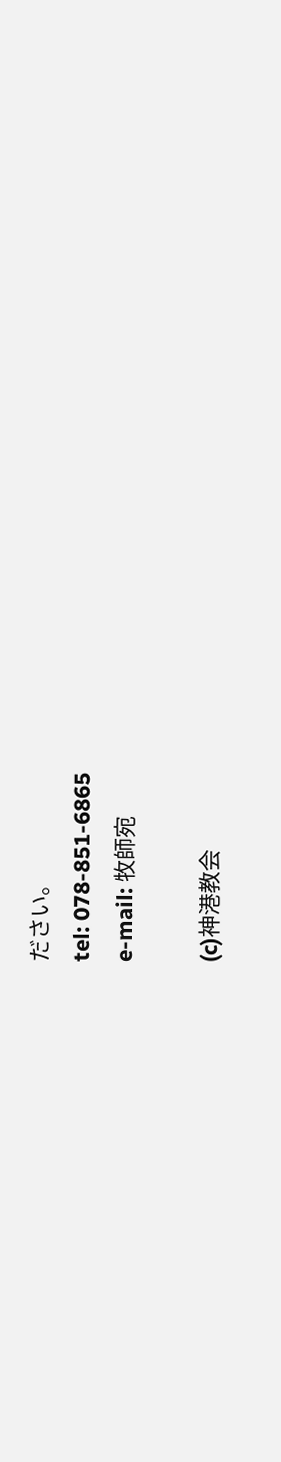ださい。
tel: 078-851-6865
e-mail: 牧師宛

(c)神港教会